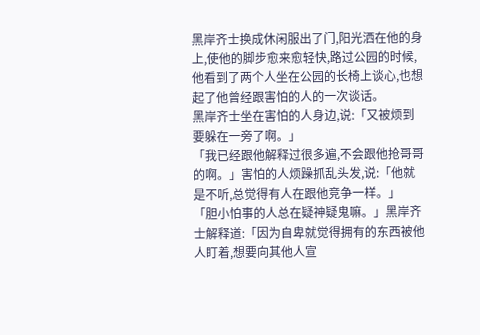黑岸齐士换成休闲服出了门,阳光洒在他的身上,使他的脚步愈来愈轻快,路过公园的时候,他看到了两个人坐在公园的长椅上谈心,也想起了他曾经跟害怕的人的一次谈话。
黑岸齐士坐在害怕的人身边,说:「又被烦到要躲在一旁了啊。」
「我已经跟他解释过很多遍,不会跟他抢哥哥的啊。」害怕的人烦躁抓乱头发,说:「他就是不听,总觉得有人在跟他竞争一样。」
「胆小怕事的人总在疑神疑鬼嘛。」黑岸齐士解释道:「因为自卑就觉得拥有的东西被他人盯着,想要向其他人宣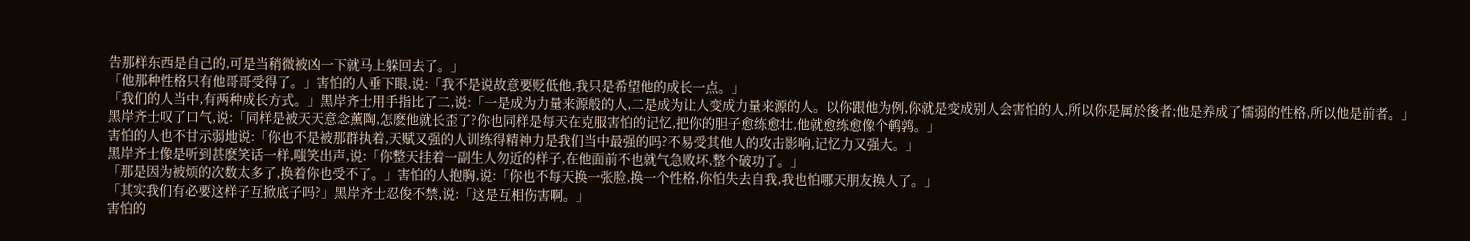告那样东西是自己的,可是当稍微被凶一下就马上躲回去了。」
「他那种性格只有他哥哥受得了。」害怕的人垂下眼,说:「我不是说故意要贬低他,我只是希望他的成长一点。」
「我们的人当中,有两种成长方式。」黑岸齐士用手指比了二,说:「一是成为力量来源般的人,二是成为让人变成力量来源的人。以你跟他为例,你就是变成别人会害怕的人,所以你是属於後者;他是养成了懦弱的性格,所以他是前者。」
黑岸齐士叹了口气,说:「同样是被天天意念薰陶,怎麽他就长歪了?你也同样是每天在克服害怕的记忆,把你的胆子愈练愈壮,他就愈练愈像个鹌鹑。」
害怕的人也不甘示弱地说:「你也不是被那群执着,天赋又强的人训练得精神力是我们当中最强的吗?不易受其他人的攻击影响,记忆力又强大。」
黑岸齐士像是听到甚麽笑话一样,嗤笑出声,说:「你整天挂着一副生人勿近的样子,在他面前不也就气急败坏,整个破功了。」
「那是因为被烦的次数太多了,换着你也受不了。」害怕的人抱胸,说:「你也不每天换一张脸,换一个性格,你怕失去自我,我也怕哪天朋友换人了。」
「其实我们有必要这样子互掀底子吗?」黑岸齐士忍俊不禁,说:「这是互相伤害啊。」
害怕的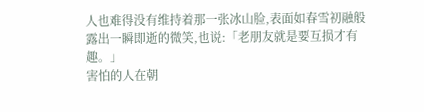人也难得没有维持着那一张冰山脸,表面如春雪初融般露出一瞬即逝的微笑,也说:「老朋友就是要互损才有趣。」
害怕的人在朝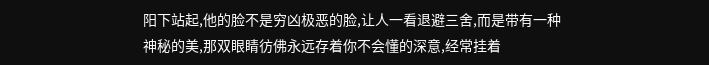阳下站起,他的脸不是穷凶极恶的脸,让人一看退避三舍,而是带有一种神秘的美,那双眼睛彷佛永远存着你不会懂的深意,经常挂着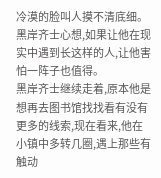冷漠的脸叫人摸不清底细。
黑岸齐士心想,如果让他在现实中遇到长这样的人,让他害怕一阵子也值得。
黑岸齐士继续走着,原本他是想再去图书馆找找看有没有更多的线索,现在看来,他在小镇中多转几圈,遇上那些有触动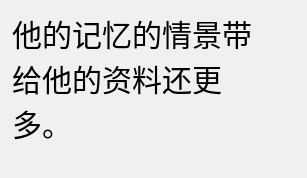他的记忆的情景带给他的资料还更多。